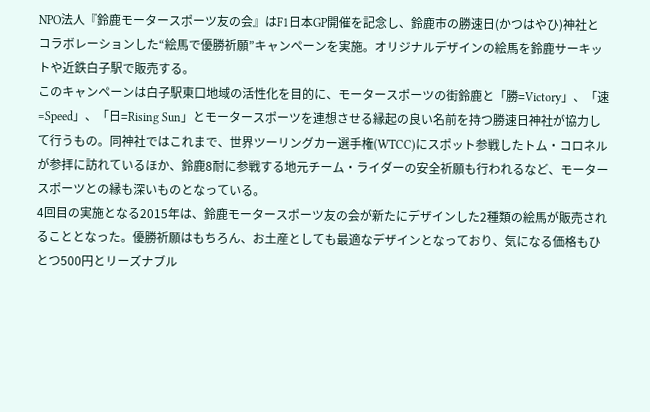NPO法人『鈴鹿モータースポーツ友の会』はF1日本GP開催を記念し、鈴鹿市の勝速日(かつはやひ)神社とコラボレーションした“絵馬で優勝祈願”キャンペーンを実施。オリジナルデザインの絵馬を鈴鹿サーキットや近鉄白子駅で販売する。
このキャンペーンは白子駅東口地域の活性化を目的に、モータースポーツの街鈴鹿と「勝=Victory」、「速=Speed」、「日=Rising Sun」とモータースポーツを連想させる縁起の良い名前を持つ勝速日神社が協力して行うもの。同神社ではこれまで、世界ツーリングカー選手権(WTCC)にスポット参戦したトム・コロネルが参拝に訪れているほか、鈴鹿8耐に参戦する地元チーム・ライダーの安全祈願も行われるなど、モータースポーツとの縁も深いものとなっている。
4回目の実施となる2015年は、鈴鹿モータースポーツ友の会が新たにデザインした2種類の絵馬が販売されることとなった。優勝祈願はもちろん、お土産としても最適なデザインとなっており、気になる価格もひとつ500円とリーズナブル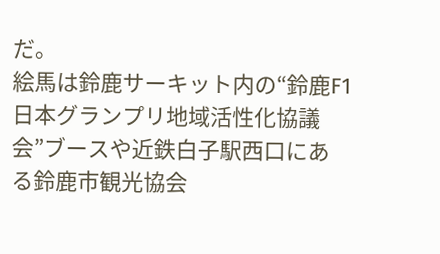だ。
絵馬は鈴鹿サーキット内の“鈴鹿F1日本グランプリ地域活性化協議会”ブースや近鉄白子駅西口にある鈴鹿市観光協会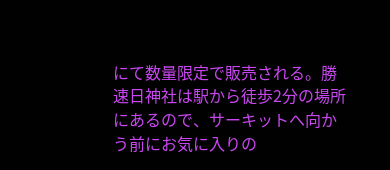にて数量限定で販売される。勝速日神社は駅から徒歩2分の場所にあるので、サーキットへ向かう前にお気に入りの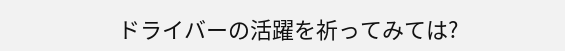ドライバーの活躍を祈ってみては?